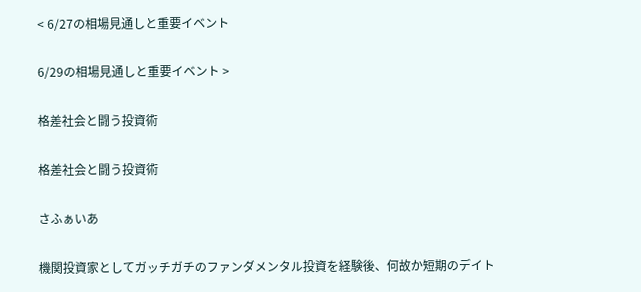< 6/27の相場見通しと重要イベント

6/29の相場見通しと重要イベント >

格差社会と闘う投資術

格差社会と闘う投資術

さふぁいあ

機関投資家としてガッチガチのファンダメンタル投資を経験後、何故か短期のデイト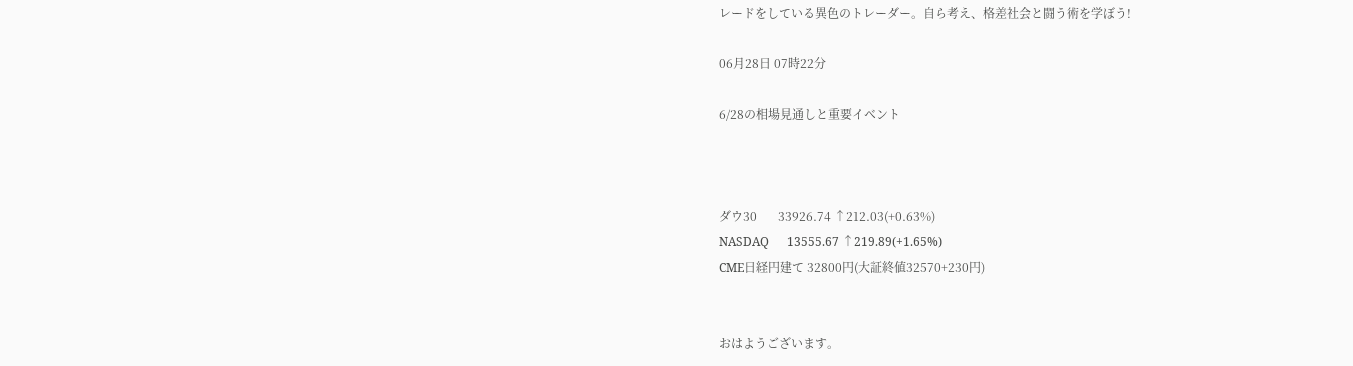レードをしている異色のトレーダー。自ら考え、格差社会と闘う術を学ぼう!

06月28日 07時22分

6/28の相場見通しと重要イベント



ダウ30       33926.74 ↑212.03(+0.63%)
NASDAQ      13555.67 ↑219.89(+1.65%)
CME日経円建て 32800円(大証終値32570+230円)


おはようございます。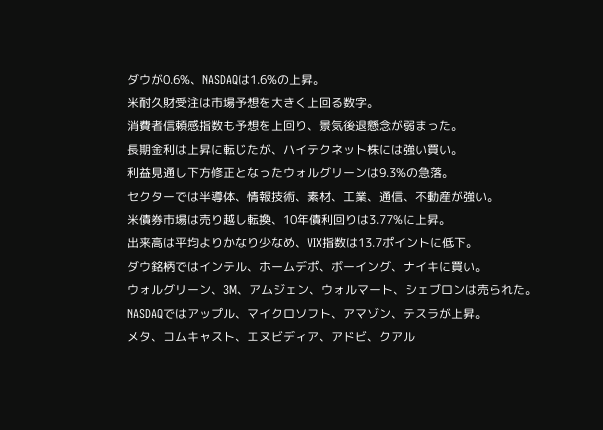ダウが0.6%、NASDAQは1.6%の上昇。
米耐久財受注は市場予想を大きく上回る数字。
消費者信頼感指数も予想を上回り、景気後退懸念が弱まった。
長期金利は上昇に転じたが、ハイテクネット株には強い買い。
利益見通し下方修正となったウォルグリーンは9.3%の急落。
セクターでは半導体、情報技術、素材、工業、通信、不動産が強い。
米債券市場は売り越し転換、10年債利回りは3.77%に上昇。
出来高は平均よりかなり少なめ、VIX指数は13.7ポイントに低下。
ダウ銘柄ではインテル、ホームデポ、ボーイング、ナイキに買い。
ウォルグリーン、3M、アムジェン、ウォルマート、シェブロンは売られた。
NASDAQではアップル、マイクロソフト、アマゾン、テスラが上昇。
メタ、コムキャスト、エヌビディア、アドビ、クアル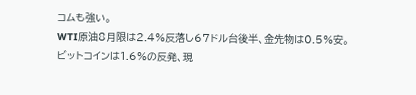コムも強い。
WTI原油8月限は2.4%反落し67ドル台後半、金先物は0.5%安。
ビットコインは1.6%の反発、現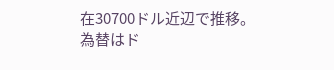在30700ドル近辺で推移。
為替はド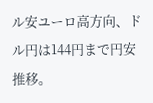ル安ユーロ高方向、ドル円は144円まで円安推移。